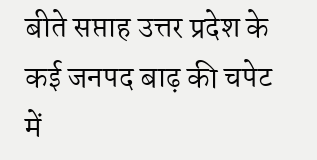बीते सप्ताह उत्तर प्रदेश के कई जनपद बाढ़ की चपेट में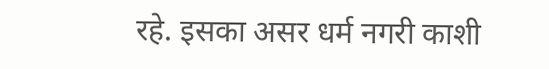रहे. इसका असर धर्म नगरी काशी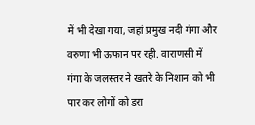में भी देखा गया, जहां प्रमुख नदी गंगा और वरुणा भी ऊफान पर रही. वाराणसी में गंगा के जलस्तर ने खतरे के निशान को भी पार कर लोगों को डरा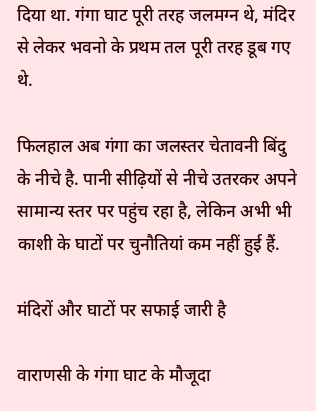दिया था. गंगा घाट पूरी तरह जलमग्न थे, मंदिर से लेकर भवनो के प्रथम तल पूरी तरह डूब गए  थे.

फिलहाल अब गंगा का जलस्तर चेतावनी बिंदु के नीचे है. पानी सीढ़ियों से नीचे उतरकर अपने सामान्य स्तर पर पहुंच रहा है, लेकिन अभी भी काशी के घाटों पर चुनौतियां कम नहीं हुई हैं.

मंदिरों और घाटों पर सफाई जारी है

वाराणसी के गंगा घाट के मौजूदा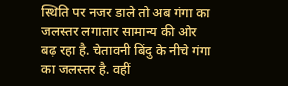स्थिति पर नजर डाले तो अब गंगा का  जलस्तर लगातार सामान्य की ओर बढ़ रहा है. चेतावनी बिंदु के नीचे गंगा का जलस्तर है. वहीं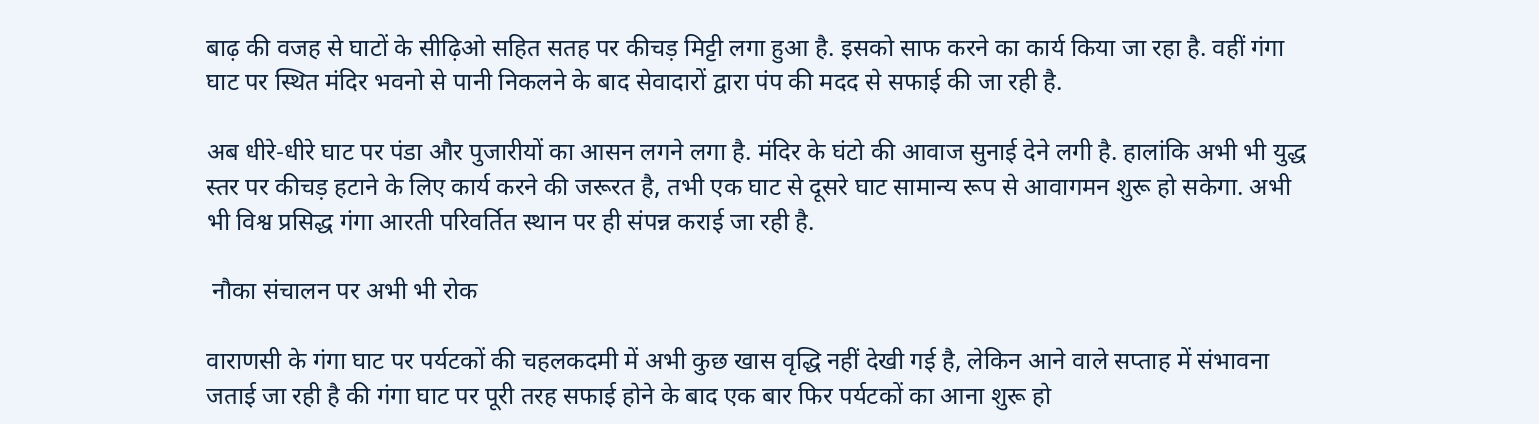बाढ़ की वजह से घाटों के सीढ़िओ सहित सतह पर कीचड़ मिट्टी लगा हुआ है. इसको साफ करने का कार्य किया जा रहा है. वहीं गंगा घाट पर स्थित मंदिर भवनो से पानी निकलने के बाद सेवादारों द्वारा पंप की मदद से सफाई की जा रही है.

अब धीरे-धीरे घाट पर पंडा और पुजारीयों का आसन लगने लगा है. मंदिर के घंटो की आवाज सुनाई देने लगी है. हालांकि अभी भी युद्ध स्तर पर कीचड़ हटाने के लिए कार्य करने की जरूरत है, तभी एक घाट से दूसरे घाट सामान्य रूप से आवागमन शुरू हो सकेगा. अभी भी विश्व प्रसिद्ध गंगा आरती परिवर्तित स्थान पर ही संपन्न कराई जा रही है.

 नौका संचालन पर अभी भी रोक

वाराणसी के गंगा घाट पर पर्यटकों की चहलकदमी में अभी कुछ खास वृद्धि नहीं देखी गई है, लेकिन आने वाले सप्ताह में संभावना जताई जा रही है की गंगा घाट पर पूरी तरह सफाई होने के बाद एक बार फिर पर्यटकों का आना शुरू हो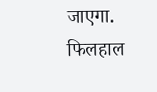जाएगा. फिलहाल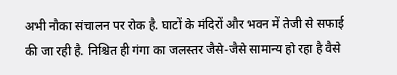अभी नौका संचालन पर रोक है. घाटों के मंदिरों और भवन में तेजी से सफाई की जा रही है. निश्चित ही गंगा का जलस्तर जैसे-जैसे सामान्य हो रहा है वैसे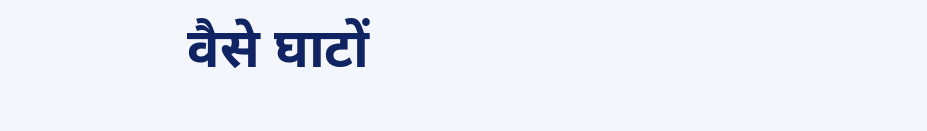वैसे घाटों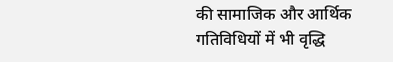की सामाजिक और आर्थिक गतिविधियों में भी वृद्धि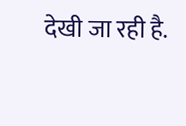देखी जा रही है.